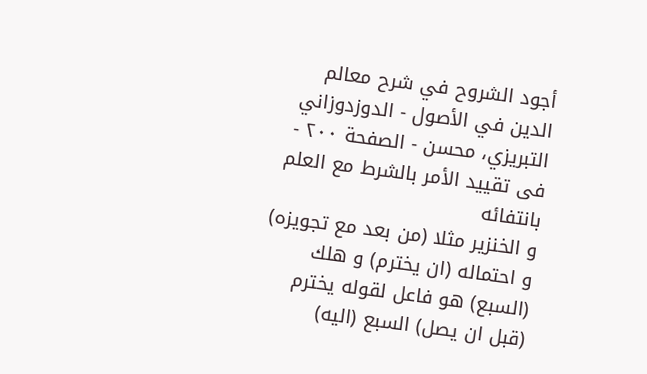أجود الشروح في شرح معالم الدين في الأصول - الدوزدوزاني التبريزي، محسن - الصفحة ٢٠٠ - فى تقييد الأمر بالشرط مع العلم بانتفائه
و الخنزير مثلا (من بعد مع تجويزه) و احتماله (ان يخترم) و هلك (السبع) هو فاعل لقوله يخترم (قبل ان يصل) السبع (اليه)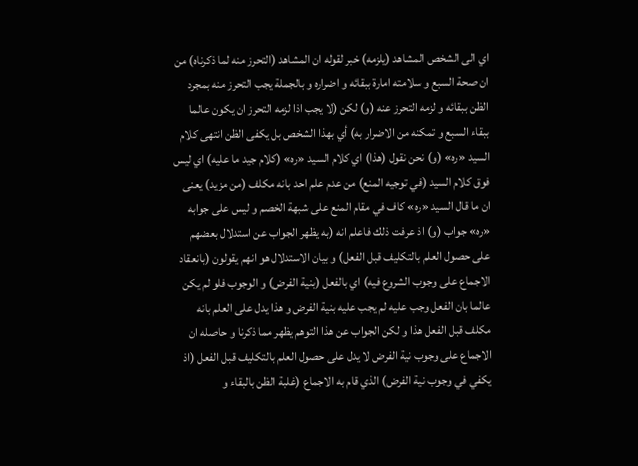اي الى الشخص المشاهد (يلزمه) خبر لقوله ان المشاهد (التحرز منه لما ذكرناه) من ان صحة السبع و سلامته امارة ببقائه و اضراره و بالجملة يجب التحرز منه بمجرد الظن ببقائه و لزمه التحرز عنه (و) لكن (لا يجب اذا لزمه التحرز ان يكون عالما ببقاء السبع و تمكنه من الاضرار به) أي بهذا الشخص بل يكفى الظن انتهى كلام السيد «ره» (و) نحن نقول (هذا) اي كلام السيد «ره» (كلام جيد ما عليه) اي ليس فوق كلام السيد (في توجيه المنع) من عدم علم احد بانه مكلف (من مزيد) يعنى ان ما قال السيد «ره» كاف في مقام المنع على شبهة الخصم و ليس على جوابه «ره» جواب (و) اذ عرفت ذلك فاعلم انه (به يظهر الجواب عن استدلال بعضهم على حصول العلم بالتكليف قبل الفعل) و بيان الاستدلال هو انهم يقولون (بانعقاد الاجماع على وجوب الشروع فيه) اي بالفعل (بنية الفرض) و الوجوب فلو لم يكن عالما بان الفعل وجب عليه لم يجب عليه بنية الفرض و هذا يدل على العلم بانه مكلف قبل الفعل هذا و لكن الجواب عن هذا التوهم يظهر مما ذكرنا و حاصله ان الاجماع على وجوب نية الفرض لا يدل على حصول العلم بالتكليف قبل الفعل (اذ يكفي في وجوب نية الفرض) الذي قام به الاجماع (غلبة الظن بالبقاء و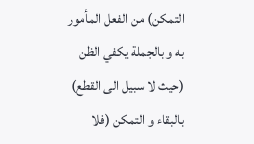التمكن) من الفعل المأمور به و بالجملة يكفي الظن (حيث لا سبيل الى القطع) بالبقاء و التمكن (فلا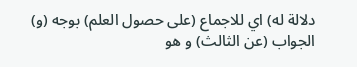دلالة له) اي للاجماع (على حصول العلم) بوجه (و) الجواب (عن الثالث) و هو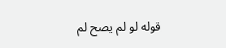قوله لو لم يصح لم